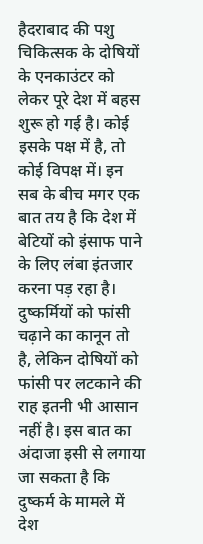हैदराबाद की पशु चिकित्सक के दोषियों के एनकाउंटर को लेकर पूरे देश में बहस शुरू हो गई है। कोई इसके पक्ष में है, तो कोई विपक्ष में। इन सब के बीच मगर एक बात तय है कि देश में बेटियों को इंसाफ पाने के लिए लंबा इंतजार करना पड़ रहा है। दुष्कर्मियों को फांसी चढ़ाने का कानून तो है, लेकिन दोषियों को फांसी पर लटकाने की राह इतनी भी आसान नहीं है। इस बात का अंदाजा इसी से लगाया जा सकता है कि दुष्कर्म के मामले में देश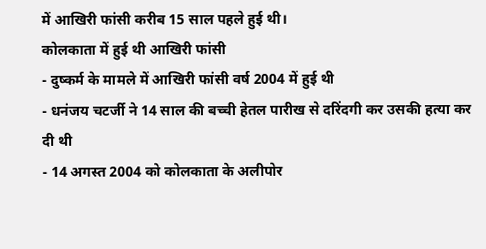में आखिरी फांसी करीब 15 साल पहले हुई थी।
कोलकाता में हुई थी आखिरी फांसी
- दुष्कर्म के मामले में आखिरी फांसी वर्ष 2004 में हुई थी
- धनंजय चटर्जी ने 14 साल की बच्ची हेतल पारीख से दरिंदगी कर उसकी हत्या कर दी थी
- 14 अगस्त 2004 को कोलकाता के अलीपोर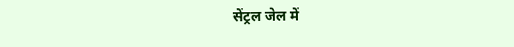सेंट्रल जेल में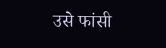उसे फांसी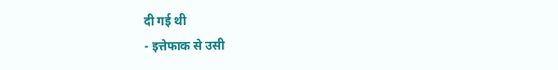दी गई थी
- इत्तेफाक से उसी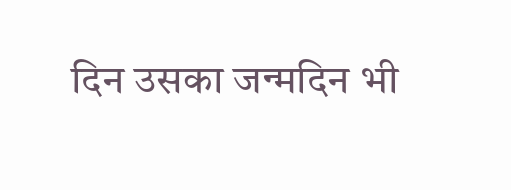दिन उसका जन्मदिन भी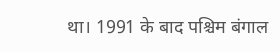था। 1991 के बाद पश्चिम बंगाल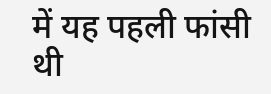में यह पहली फांसी थी